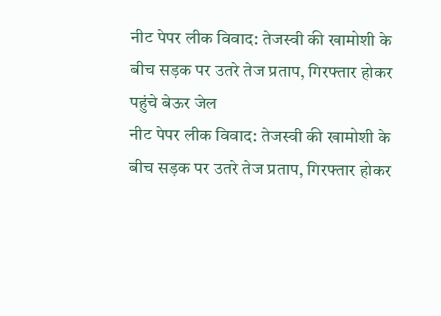नीट पेपर लीक विवाद: तेजस्वी की खामोशी के बीच सड़क पर उतरे तेज प्रताप, गिरफ्तार होकर पहुंचे बेऊर जेल
नीट पेपर लीक विवाद: तेजस्वी की खामोशी के बीच सड़क पर उतरे तेज प्रताप, गिरफ्तार होकर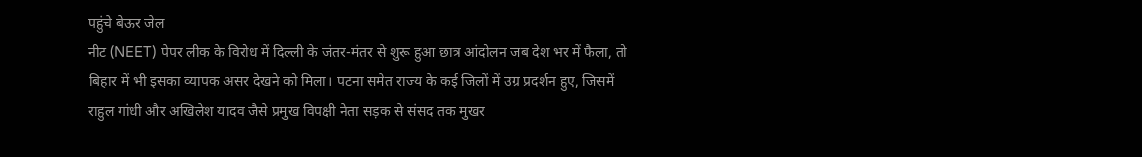पहुंचे बेऊर जेल
नीट (NEET) पेपर लीक के विरोध में दिल्ली के जंतर-मंतर से शुरू हुआ छात्र आंदोलन जब देश भर में फैला, तो बिहार में भी इसका व्यापक असर देखने को मिला। पटना समेत राज्य के कई जिलों में उग्र प्रदर्शन हुए, जिसमें राहुल गांधी और अखिलेश यादव जैसे प्रमुख विपक्षी नेता सड़क से संसद तक मुखर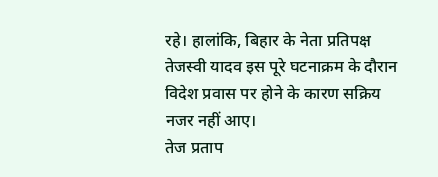रहे। हालांकि, बिहार के नेता प्रतिपक्ष तेजस्वी यादव इस पूरे घटनाक्रम के दौरान विदेश प्रवास पर होने के कारण सक्रिय नजर नहीं आए।
तेज प्रताप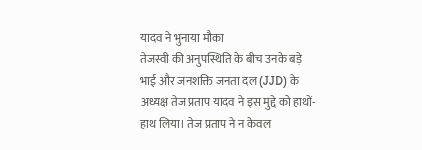यादव ने भुनाया मौका
तेजस्वी की अनुपस्थिति के बीच उनके बड़े भाई और जनशक्ति जनता दल (JJD) के अध्यक्ष तेज प्रताप यादव ने इस मुद्दे को हाथों-हाथ लिया। तेज प्रताप ने न केवल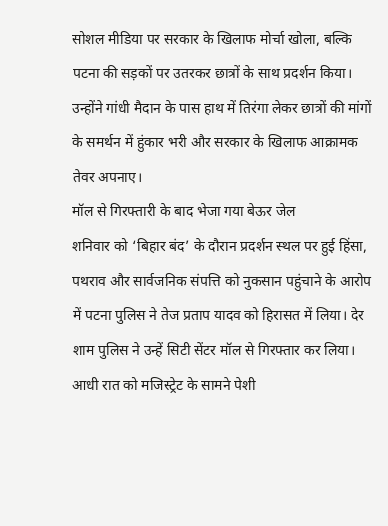सोशल मीडिया पर सरकार के खिलाफ मोर्चा खोला, बल्कि पटना की सड़कों पर उतरकर छात्रों के साथ प्रदर्शन किया। उन्होंने गांधी मैदान के पास हाथ में तिरंगा लेकर छात्रों की मांगों के समर्थन में हुंकार भरी और सरकार के खिलाफ आक्रामक तेवर अपनाए।
मॉल से गिरफ्तारी के बाद भेजा गया बेऊर जेल
शनिवार को ‘बिहार बंद’ के दौरान प्रदर्शन स्थल पर हुई हिंसा, पथराव और सार्वजनिक संपत्ति को नुकसान पहुंचाने के आरोप में पटना पुलिस ने तेज प्रताप यादव को हिरासत में लिया। देर शाम पुलिस ने उन्हें सिटी सेंटर मॉल से गिरफ्तार कर लिया। आधी रात को मजिस्ट्रेट के सामने पेशी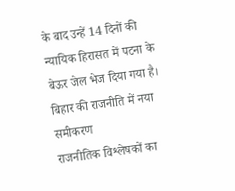के बाद उन्हें 14 दिनों की न्यायिक हिरासत में पटना के बेऊर जेल भेज दिया गया है।
बिहार की राजनीति में नया समीकरण
राजनीतिक विश्लेषकों का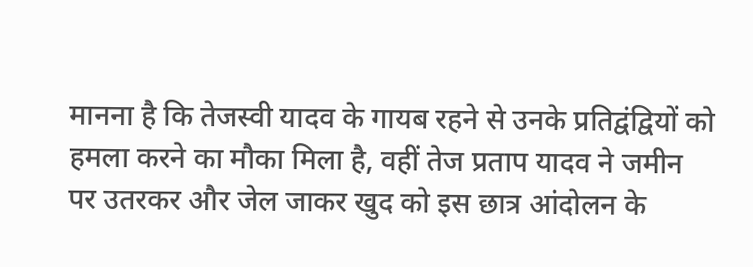मानना है कि तेजस्वी यादव के गायब रहने से उनके प्रतिद्वंद्वियों को हमला करने का मौका मिला है, वहीं तेज प्रताप यादव ने जमीन पर उतरकर और जेल जाकर खुद को इस छात्र आंदोलन के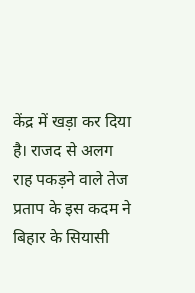केंद्र में खड़ा कर दिया है। राजद से अलग राह पकड़ने वाले तेज प्रताप के इस कदम ने बिहार के सियासी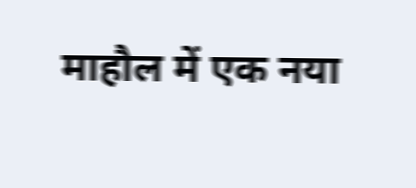माहौल में एक नया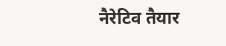नैरेटिव तैयार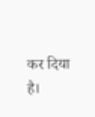कर दिया है।